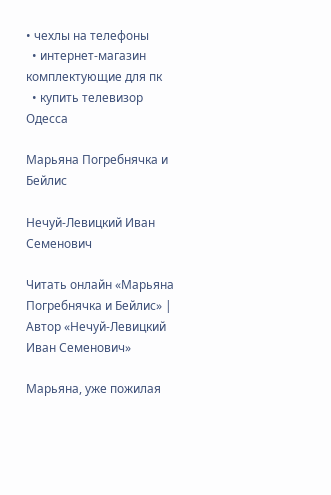• чехлы на телефоны
  • интернет-магазин комплектующие для пк
  • купить телевизор Одесса

Марьяна Погребнячка и Бейлис

Нечуй-Левицкий Иван Семенович

Читать онлайн «Марьяна Погребнячка и Бейлис» | Автор «Нечуй-Левицкий Иван Семенович»

Марьяна, уже пожилая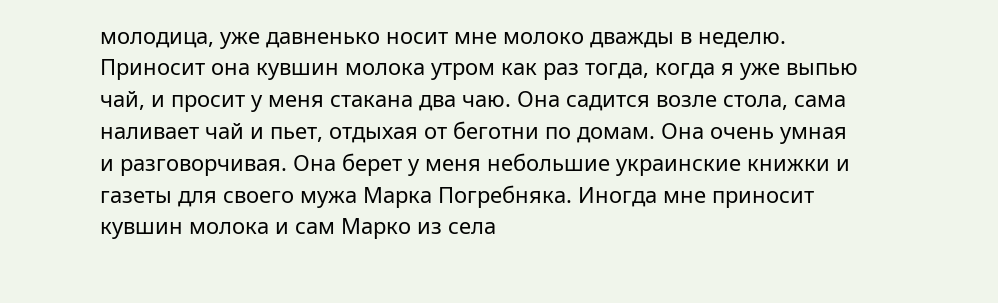молодица, уже давненько носит мне молоко дважды в неделю. Приносит она кувшин молока утром как раз тогда, когда я уже выпью чай, и просит у меня стакана два чаю. Она садится возле стола, сама наливает чай и пьет, отдыхая от беготни по домам. Она очень умная и разговорчивая. Она берет у меня небольшие украинские книжки и газеты для своего мужа Марка Погребняка. Иногда мне приносит кувшин молока и сам Марко из села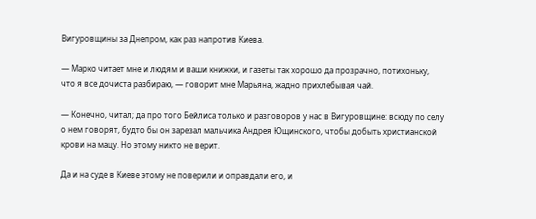Вигуровщины за Днепром, как раз напротив Киева.

— Марко читает мне и людям и ваши книжки, и газеты так хорошо да прозрачно, потихоньку, что я все дочиста разбираю, — говорит мне Марьяна, жадно прихлебывая чай.

— Конечно, читал; да про того Бейлиса только и разговоров у нас в Вигуровщине: всюду по селу о нем говорят, будто бы он зарезал мальчика Андрея Ющинского, чтобы добыть христианской крови на мацу. Но этому никто не верит.

Да и на суде в Киеве этому не поверили и оправдали его, и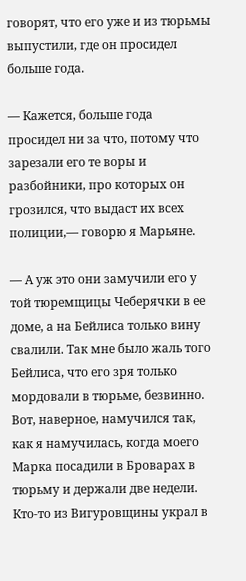говорят, что его уже и из тюрьмы выпустили, где он просидел больше года.

— Кажется, больше года просидел ни за что, потому что зарезали его те воры и разбойники, про которых он грозился, что выдаст их всех полиции,— говорю я Марьяне.

— А уж это они замучили его у той тюремщицы Чеберячки в ее доме, а на Бейлиса только вину свалили. Так мне было жаль того Бейлиса, что его зря только мордовали в тюрьме, безвинно. Вот, наверное, намучился так, как я намучилась, когда моего Марка посадили в Броварах в тюрьму и держали две недели. Кто-то из Вигуровщины украл в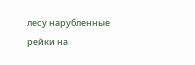лесу нарубленные рейки на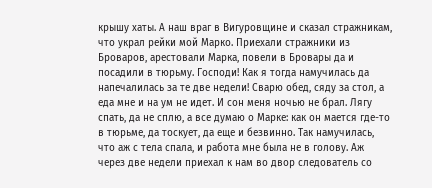крышу хаты. А наш враг в Вигуровщине и сказал стражникам, что украл рейки мой Марко. Приехали стражники из Броваров, арестовали Марка, повели в Бровары да и посадили в тюрьму. Господи! Как я тогда намучилась да напечалилась за те две недели! Сварю обед, сяду за стол, а еда мне и на ум не идет. И сон меня ночью не брал. Лягу спать, да не сплю, а все думаю о Марке: как он мается где-то в тюрьме, да тоскует, да еще и безвинно. Так намучилась, что аж с тела спала, и работа мне была не в голову. Аж через две недели приехал к нам во двор следователь со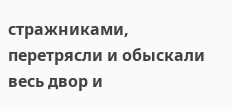стражниками, перетрясли и обыскали весь двор и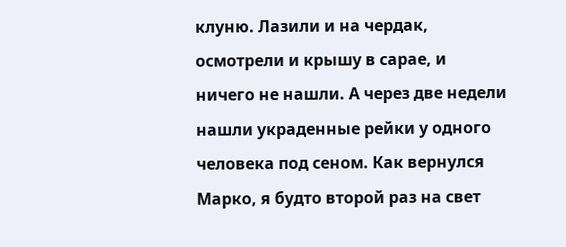клуню. Лазили и на чердак, осмотрели и крышу в сарае, и ничего не нашли. А через две недели нашли украденные рейки у одного человека под сеном. Как вернулся Марко, я будто второй раз на свет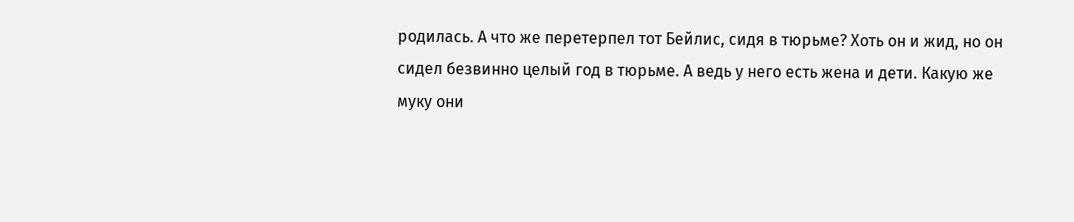родилась. А что же перетерпел тот Бейлис, сидя в тюрьме? Хоть он и жид, но он сидел безвинно целый год в тюрьме. А ведь у него есть жена и дети. Какую же муку они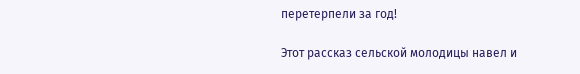перетерпели за год!

Этот рассказ сельской молодицы навел и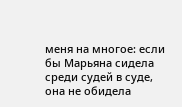меня на многое: если бы Марьяна сидела среди судей в суде, она не обидела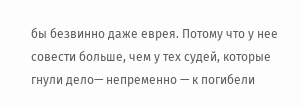бы безвинно даже еврея. Потому что у нее совести больше, чем у тех судей, которые гнули дело— непременно — к погибели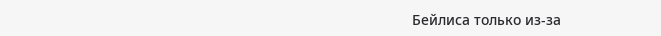Бейлиса только из-за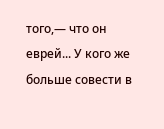того,— что он еврей... У кого же больше совести в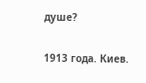душе?

1913 года. Киев.